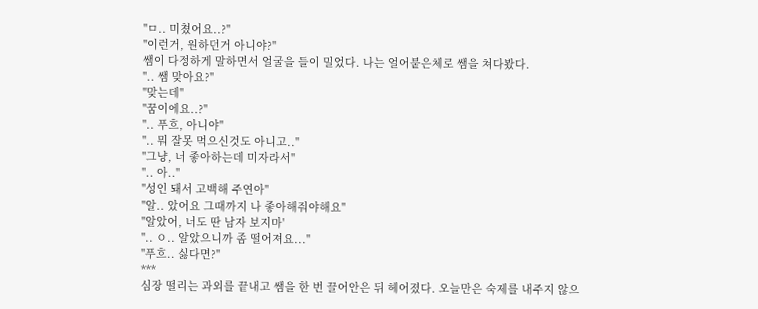"ㅁ.. 미쳤어요..?"
"이런거, 원하던거 아니야?"
쌤이 다정하게 말하면서 얼굴을 들이 밀었다. 나는 얼어붙은체로 쌤을 쳐다봤다.
".. 쌤 맞아요?"
"맞는데"
"꿈이에요..?"
".. 푸흐, 아니야"
".. 뭐 잘못 먹으신것도 아니고.."
"그냥, 너 좋아하는데 미자라서"
".. 아.."
"성인 돼서 고백해 주연아"
"알.. 았어요 그때까지 나 좋아해줘야해요"
"알았어, 너도 딴 남자 보지마'
".. ㅇ.. 알았으니까 좀 떨어져요..."
"푸흐.. 싫다면?"
***
심장 떨리는 과외를 끝내고 쌤을 한 번 끌어안은 뒤 헤어졌다. 오늘만은 숙제를 내주지 않으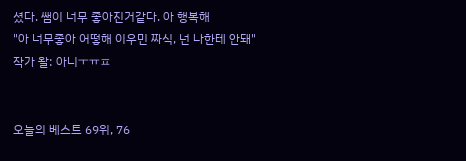셨다. 쌤이 너무 좋아진거같다. 아 행복해
"아 너무좋아 어떻해 이우민 짜식, 넌 나한테 안돼"
작가 왈: 아니ㅜㅠㅍ


오늘의 베스트 69위, 76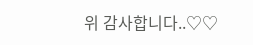위 감사합니다..♡♡